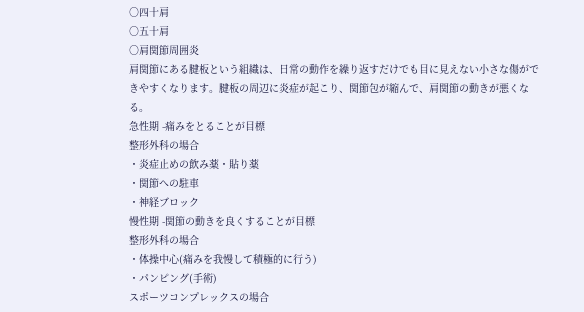○四十肩
○五十肩
○肩関節周囲炎
肩関節にある腱板という組織は、日常の動作を繰り返すだけでも目に見えない小さな傷ができやすくなります。腱板の周辺に炎症が起こり、関節包が縮んで、肩関節の動きが悪くなる。
急性期 -痛みをとることが目標
整形外科の場合
・炎症止めの飲み薬・貼り薬
・関節への駐車
・神経ブロック
慢性期 -関節の動きを良くすることが目標
整形外科の場合
・体操中心(痛みを我慢して積極的に行う)
・パンピング(手術)
スポーツコンプレックスの場合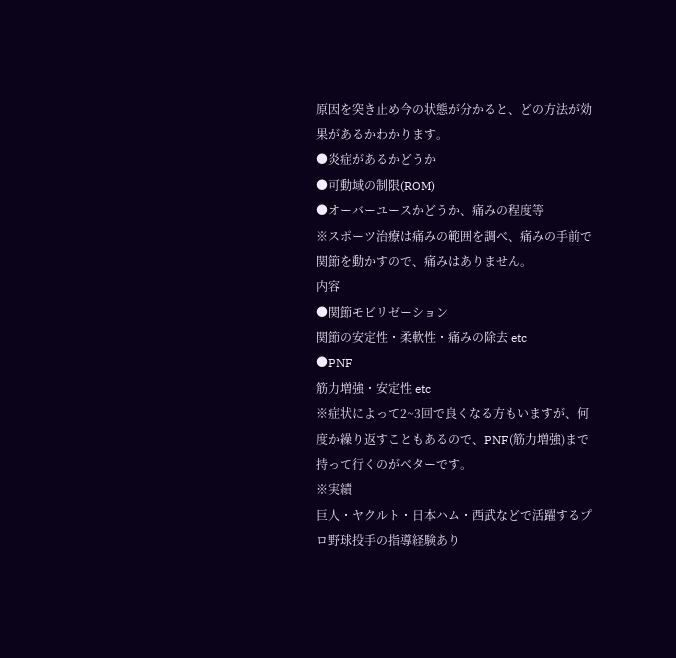原因を突き止め今の状態が分かると、どの方法が効果があるかわかります。
●炎症があるかどうか
●可動域の制限(ROM)
●オーバーユースかどうか、痛みの程度等
※スポーツ治療は痛みの範囲を調べ、痛みの手前で関節を動かすので、痛みはありません。
内容
●関節モビリゼーション
関節の安定性・柔軟性・痛みの除去 etc
●PNF
筋力増強・安定性 etc
※症状によって2~3回で良くなる方もいますが、何度か繰り返すこともあるので、PNF(筋力増強)まで持って行くのがベターです。
※実績
巨人・ヤクルト・日本ハム・西武などで活躍するプロ野球投手の指導経験あり